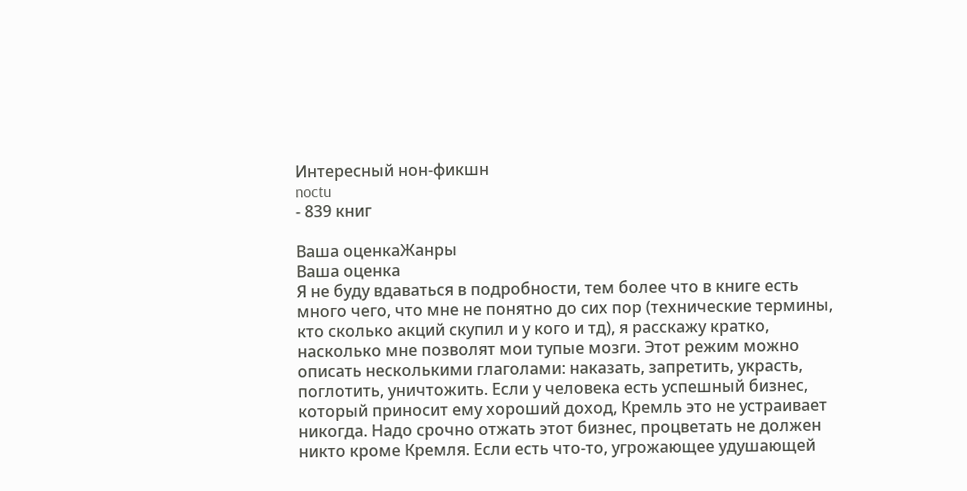Интересный нон-фикшн
noctu
- 839 книг

Ваша оценкаЖанры
Ваша оценка
Я не буду вдаваться в подробности, тем более что в книге есть много чего, что мне не понятно до сих пор (технические термины, кто сколько акций скупил и у кого и тд), я расскажу кратко, насколько мне позволят мои тупые мозги. Этот режим можно описать несколькими глаголами: наказать, запретить, украсть, поглотить, уничтожить. Если у человека есть успешный бизнес, который приносит ему хороший доход, Кремль это не устраивает никогда. Надо срочно отжать этот бизнес, процветать не должен никто кроме Кремля. Если есть что-то, угрожающее удушающей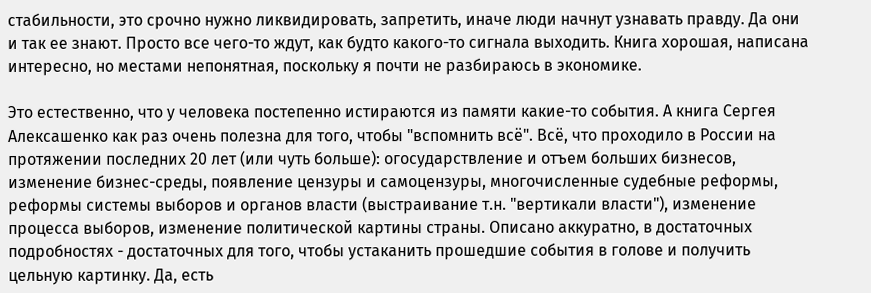стабильности, это срочно нужно ликвидировать, запретить, иначе люди начнут узнавать правду. Да они и так ее знают. Просто все чего-то ждут, как будто какого-то сигнала выходить. Книга хорошая, написана интересно, но местами непонятная, поскольку я почти не разбираюсь в экономике.

Это естественно, что у человека постепенно истираются из памяти какие-то события. А книга Сергея Алексашенко как раз очень полезна для того, чтобы "вспомнить всё". Всё, что проходило в России на протяжении последних 20 лет (или чуть больше): огосударствление и отъем больших бизнесов, изменение бизнес-среды, появление цензуры и самоцензуры, многочисленные судебные реформы, реформы системы выборов и органов власти (выстраивание т.н. "вертикали власти"), изменение процесса выборов, изменение политической картины страны. Описано аккуратно, в достаточных подробностях - достаточных для того, чтобы устаканить прошедшие события в голове и получить цельную картинку. Да, есть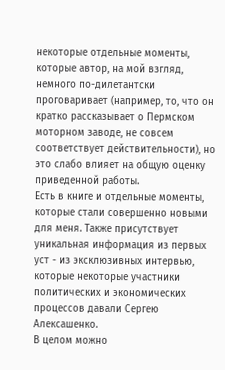некоторые отдельные моменты, которые автор, на мой взгляд, немного по-дилетантски проговаривает (например, то, что он кратко рассказывает о Пермском моторном заводе, не совсем соответствует действительности), но это слабо влияет на общую оценку приведенной работы.
Есть в книге и отдельные моменты, которые стали совершенно новыми для меня. Также присутствует уникальная информация из первых уст - из эксклюзивных интервью, которые некоторые участники политических и экономических процессов давали Сергею Алексашенко.
В целом можно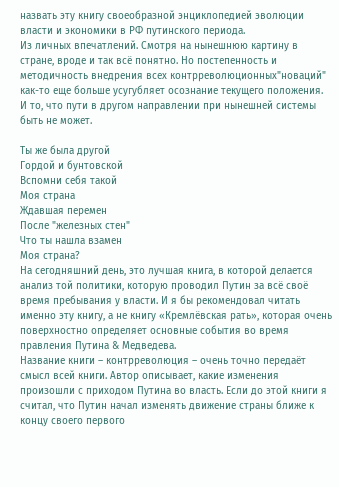назвать эту книгу своеобразной энциклопедией эволюции власти и экономики в РФ путинского периода.
Из личных впечатлений. Смотря на нынешнюю картину в стране, вроде и так всё понятно. Но постепенность и методичность внедрения всех контрреволюционных"новаций" как-то еще больше усугубляет осознание текущего положения. И то, что пути в другом направлении при нынешней системы быть не может.

Ты же была другой
Гордой и бунтовской
Вспомни себя такой
Моя страна
Ждавшая перемен
После "железных стен"
Что ты нашла взамен
Моя страна?
На сегодняшний день, это лучшая книга, в которой делается анализ той политики, которую проводил Путин за всё своё время пребывания у власти. И я бы рекомендовал читать именно эту книгу, а не книгу «Кремлёвская рать», которая очень поверхностно определяет основные события во время правления Путина & Медведева.
Название книги – контрреволюция – очень точно передаёт смысл всей книги. Автор описывает, какие изменения произошли с приходом Путина во власть. Если до этой книги я считал, что Путин начал изменять движение страны ближе к концу своего первого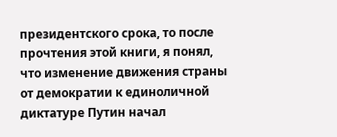президентского срока, то после прочтения этой книги, я понял, что изменение движения страны от демократии к единоличной диктатуре Путин начал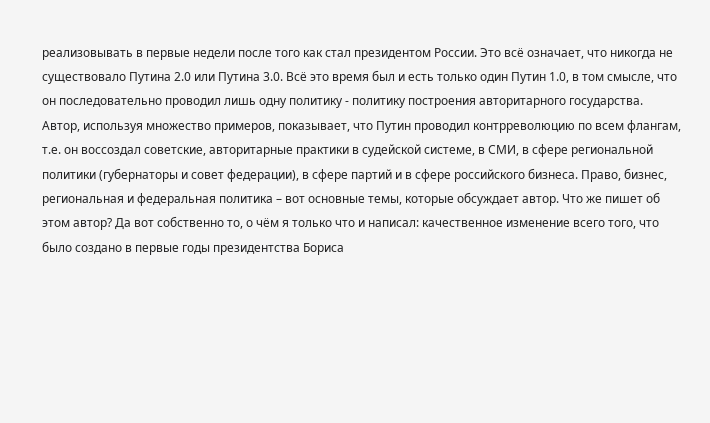реализовывать в первые недели после того как стал президентом России. Это всё означает, что никогда не существовало Путина 2.0 или Путина 3.0. Всё это время был и есть только один Путин 1.0, в том смысле, что он последовательно проводил лишь одну политику - политику построения авторитарного государства.
Автор, используя множество примеров, показывает, что Путин проводил контрреволюцию по всем флангам, т.е. он воссоздал советские, авторитарные практики в судейской системе, в СМИ, в сфере региональной политики (губернаторы и совет федерации), в сфере партий и в сфере российского бизнеса. Право, бизнес, региональная и федеральная политика – вот основные темы, которые обсуждает автор. Что же пишет об этом автор? Да вот собственно то, о чём я только что и написал: качественное изменение всего того, что было создано в первые годы президентства Бориса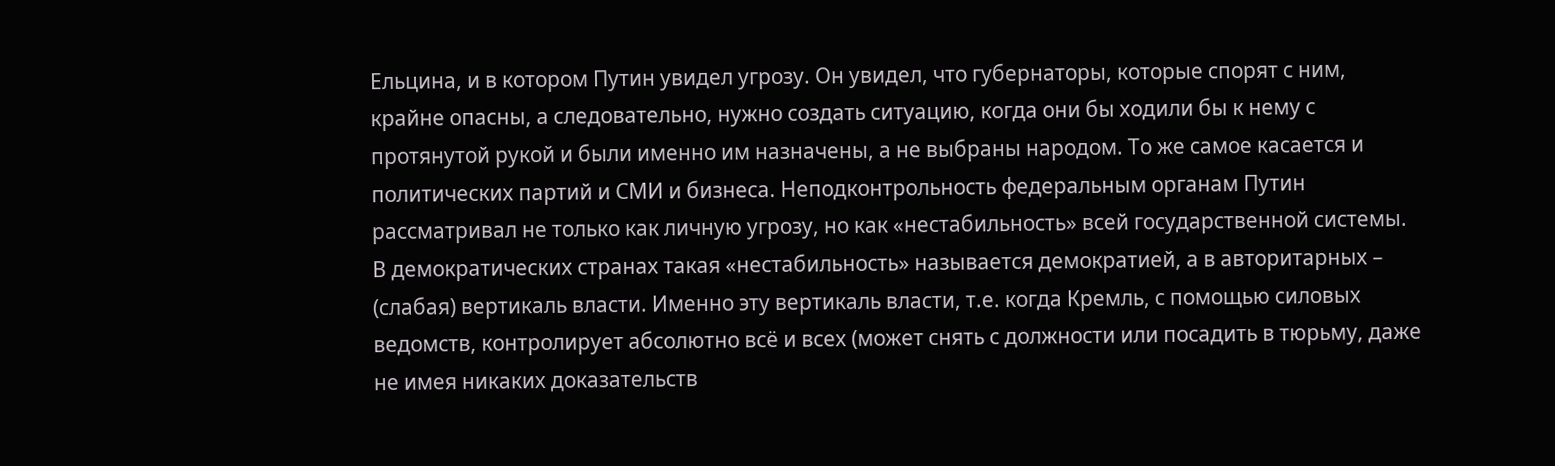Ельцина, и в котором Путин увидел угрозу. Он увидел, что губернаторы, которые спорят с ним, крайне опасны, а следовательно, нужно создать ситуацию, когда они бы ходили бы к нему с протянутой рукой и были именно им назначены, а не выбраны народом. То же самое касается и политических партий и СМИ и бизнеса. Неподконтрольность федеральным органам Путин рассматривал не только как личную угрозу, но как «нестабильность» всей государственной системы. В демократических странах такая «нестабильность» называется демократией, а в авторитарных – (слабая) вертикаль власти. Именно эту вертикаль власти, т.е. когда Кремль, с помощью силовых ведомств, контролирует абсолютно всё и всех (может снять с должности или посадить в тюрьму, даже не имея никаких доказательств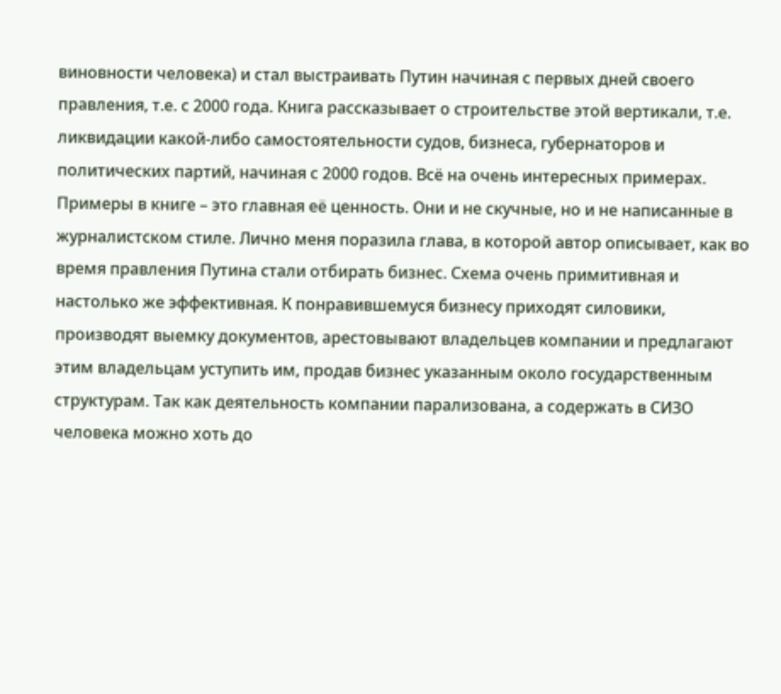виновности человека) и стал выстраивать Путин начиная с первых дней своего правления, т.е. с 2000 года. Книга рассказывает о строительстве этой вертикали, т.е. ликвидации какой-либо самостоятельности судов, бизнеса, губернаторов и политических партий, начиная с 2000 годов. Всё на очень интересных примерах. Примеры в книге – это главная её ценность. Они и не скучные, но и не написанные в журналистском стиле. Лично меня поразила глава, в которой автор описывает, как во время правления Путина стали отбирать бизнес. Схема очень примитивная и настолько же эффективная. К понравившемуся бизнесу приходят силовики, производят выемку документов, арестовывают владельцев компании и предлагают этим владельцам уступить им, продав бизнес указанным около государственным структурам. Так как деятельность компании парализована, а содержать в СИЗО человека можно хоть до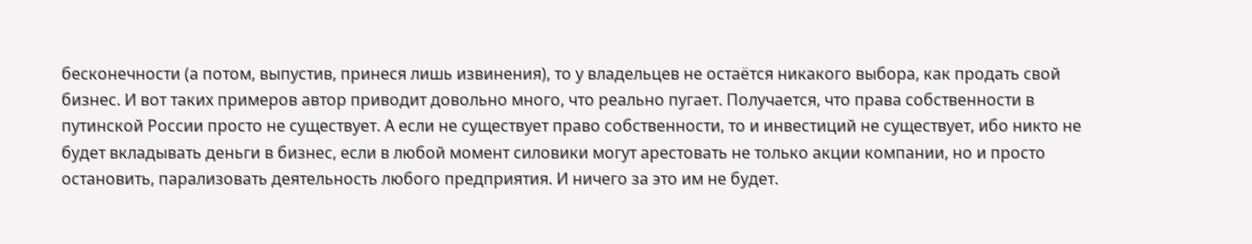бесконечности (а потом, выпустив, принеся лишь извинения), то у владельцев не остаётся никакого выбора, как продать свой бизнес. И вот таких примеров автор приводит довольно много, что реально пугает. Получается, что права собственности в путинской России просто не существует. А если не существует право собственности, то и инвестиций не существует, ибо никто не будет вкладывать деньги в бизнес, если в любой момент силовики могут арестовать не только акции компании, но и просто остановить, парализовать деятельность любого предприятия. И ничего за это им не будет.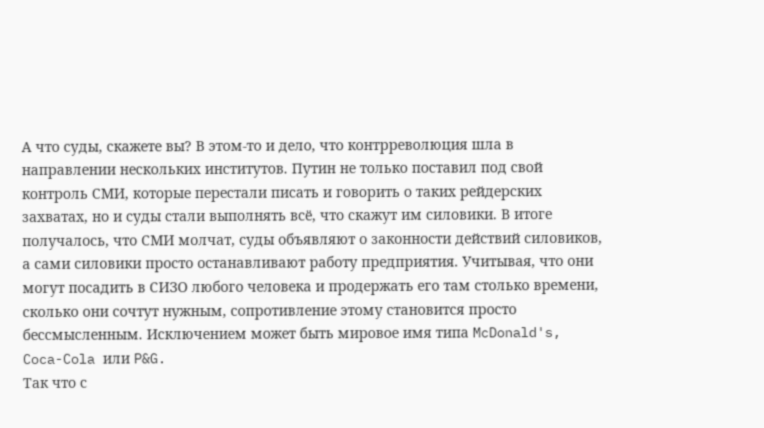А что суды, скажете вы? В этом-то и дело, что контрреволюция шла в направлении нескольких институтов. Путин не только поставил под свой контроль СМИ, которые перестали писать и говорить о таких рейдерских захватах, но и суды стали выполнять всё, что скажут им силовики. В итоге получалось, что СМИ молчат, суды объявляют о законности действий силовиков, а сами силовики просто останавливают работу предприятия. Учитывая, что они могут посадить в СИЗО любого человека и продержать его там столько времени, сколько они сочтут нужным, сопротивление этому становится просто бессмысленным. Исключением может быть мировое имя типа McDonald's, Coca-Cola или P&G.
Так что с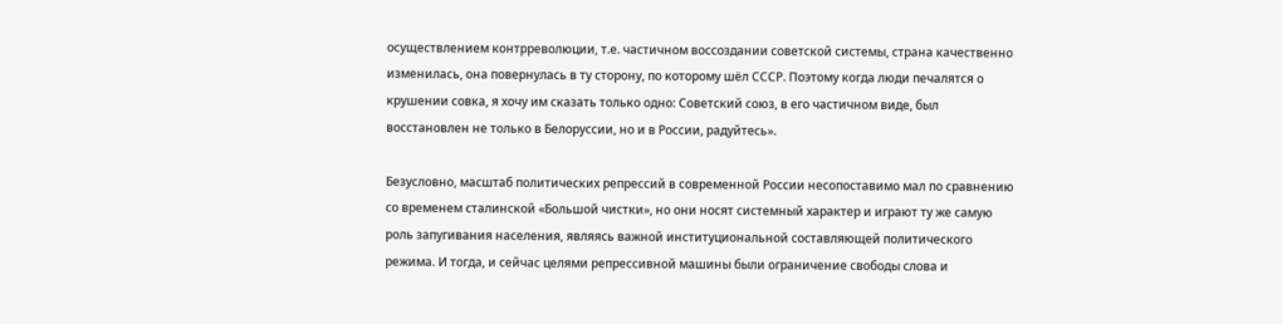осуществлением контрреволюции, т.е. частичном воссоздании советской системы, страна качественно изменилась, она повернулась в ту сторону, по которому шёл СССР. Поэтому когда люди печалятся о крушении совка, я хочу им сказать только одно: Советский союз, в его частичном виде, был восстановлен не только в Белоруссии, но и в России, радуйтесь».

Безусловно, масштаб политических репрессий в современной России несопоставимо мал по сравнению со временем сталинской «Большой чистки», но они носят системный характер и играют ту же самую роль запугивания населения, являясь важной институциональной составляющей политического режима. И тогда, и сейчас целями репрессивной машины были ограничение свободы слова и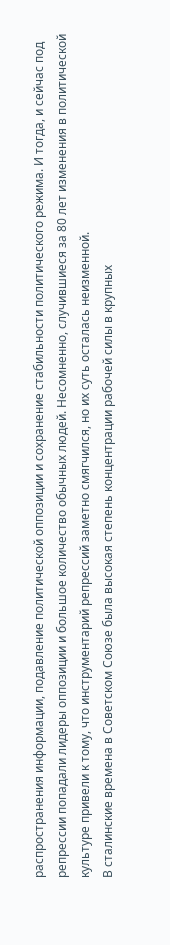распространения информации, подавление политической оппозиции и сохранение стабильности политического режима. И тогда, и сейчас под репрессии попадали лидеры оппозиции и большое количество обычных людей. Несомненно, случившиеся за 80 лет изменения в политической культуре привели к тому, что инструментарий репрессий заметно смягчился, но их суть осталась неизменной.
В сталинские времена в Советском Союзе была высокая степень концентрации рабочей силы в крупных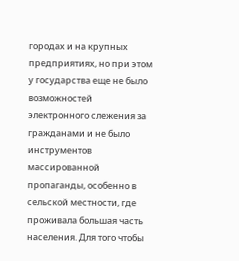городах и на крупных предприятиях, но при этом у государства еще не было возможностей электронного слежения за гражданами и не было инструментов массированной пропаганды, особенно в сельской местности, где проживала большая часть населения. Для того чтобы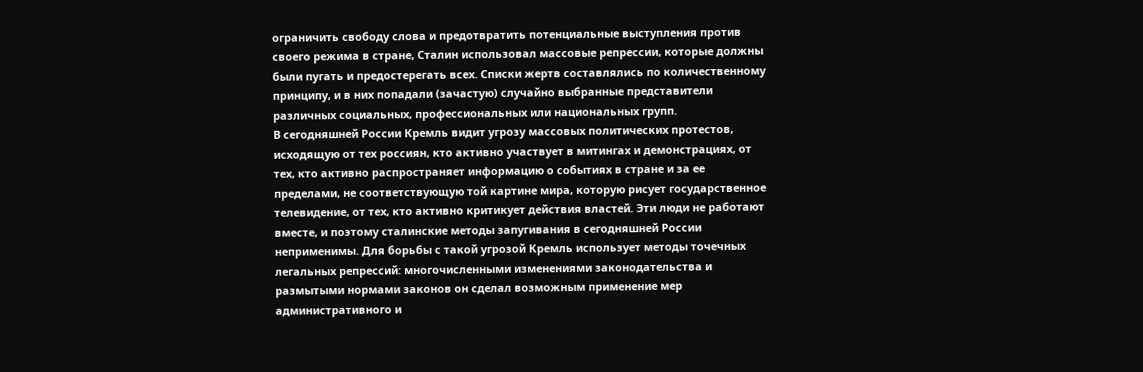ограничить свободу слова и предотвратить потенциальные выступления против своего режима в стране, Сталин использовал массовые репрессии, которые должны были пугать и предостерегать всех. Списки жертв составлялись по количественному принципу, и в них попадали (зачастую) случайно выбранные представители различных социальных, профессиональных или национальных групп.
В сегодняшней России Кремль видит угрозу массовых политических протестов, исходящую от тех россиян, кто активно участвует в митингах и демонстрациях, от тех, кто активно распространяет информацию о событиях в стране и за ее пределами, не соответствующую той картине мира, которую рисует государственное телевидение, от тех, кто активно критикует действия властей. Эти люди не работают вместе, и поэтому сталинские методы запугивания в сегодняшней России неприменимы. Для борьбы с такой угрозой Кремль использует методы точечных легальных репрессий: многочисленными изменениями законодательства и размытыми нормами законов он сделал возможным применение мер административного и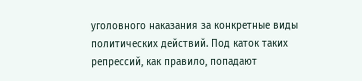уголовного наказания за конкретные виды политических действий. Под каток таких репрессий, как правило, попадают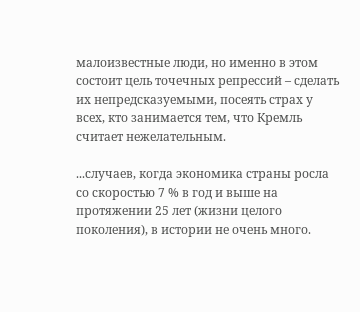малоизвестные люди, но именно в этом состоит цель точечных репрессий – сделать их непредсказуемыми, посеять страх у всех, кто занимается тем, что Кремль считает нежелательным.

...случаев, когда экономика страны росла со скоростью 7 % в год и выше на протяжении 25 лет (жизни целого поколения), в истории не очень много.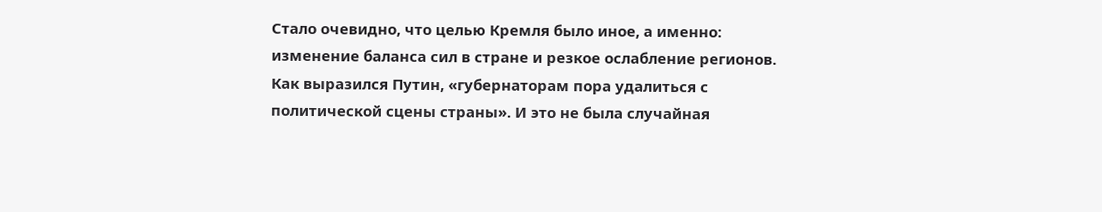Стало очевидно, что целью Кремля было иное, а именно: изменение баланса сил в стране и резкое ослабление регионов. Как выразился Путин, «губернаторам пора удалиться с политической сцены страны». И это не была случайная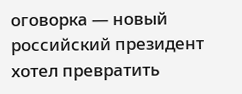оговорка — новый российский президент хотел превратить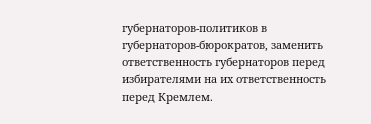губернаторов-политиков в губернаторов-бюрократов, заменить ответственность губернаторов перед избирателями на их ответственность перед Кремлем.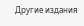Другие издания